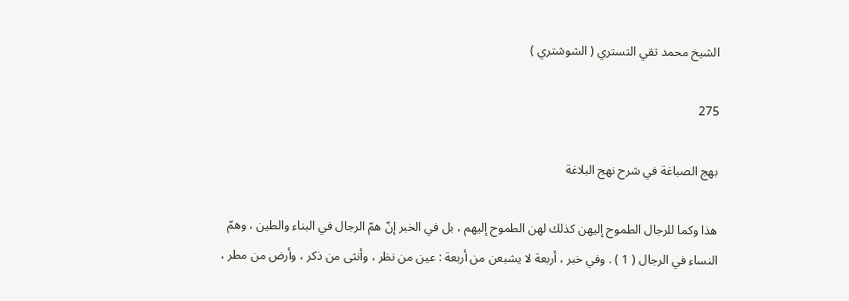الشيخ محمد تقي التستري ( الشوشتري )

275

بهج الصباغة في شرح نهج البلاغة

هذا وكما للرجال الطموح إليهن كذلك لهن الطموح إليهم ، بل في الخبر إنّ همّ الرجال في البناء والطين ، وهمّ النساء في الرجال ( 1 ) . وفي خبر ، أربعة لا يشبعن من أربعة : عين من نظر ، وأنثى من ذكر ، وأرض من مطر ،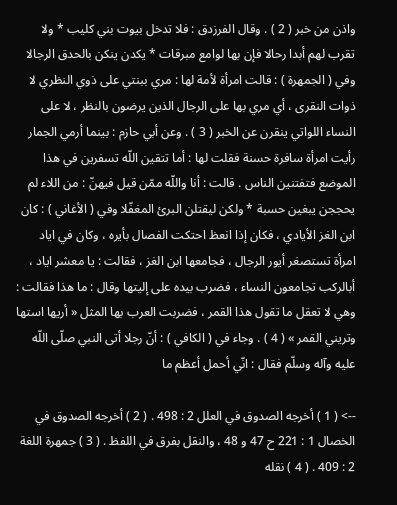واذن من خبر ( 2 ) . وقال الفرزدق : فلا تدخل بيوت بني كليب * ولا تقرب لهم أبدا رحالا فإن بها لوامع مبرقات * يكدن ينكن بالحدق الرجالا وفي ( الجمهرة ) : قالت امرأة لأمة لها : مري ببنتي على ذوي النظري لا ذوات النقرى ، أي مري بها على الرجال الذين يرضون بالنظر ، لا على النساء اللواتي ينقرن عن الخبر ( 3 ) . وعن أبي حازم : بينما أرمي الجمار رأيت امرأة سافرة حسنة فقلت لها : أما تتقين اللّه تسفرين في هذا الموضع فتفتنين الناس . قالت : أنا واللّه ممّن قيل فيهنّ : من اللاء لم يحججن يبغين حسبة * ولكن ليقتلن البرئ المغفّلا وفي ( الأغاني ) : كان ابن الغز الأيادي ، فكان إذا انعظ احتكت الفصال بأيره ، وكان في اياد امرأة تستصغر أيور الرجال ، فجامعها ابن الغز ، فقالت : يا معشر اياد ، أبالركب تجامعون النساء ، فضرب بيده على إليتها وقال : ما هذا فقالت : وهي لا تعقل ما تقول هذا القمر ، فضربت العرب بها المثل « أريها استها وتريني القمر » ( 4 ) . وجاء في ( الكافي ) : أنّ رجلا أتى النبي صلّى اللّه عليه وآله وسلّم فقال : انّي أحمل أعظم ما

--> ( 1 ) أخرجه الصدوق في العلل 2 : 498 . ( 2 ) أخرجه الصدوق في الخصال 1 : 221 ح 47 و 48 ، والنقل بفرق في اللفظ . ( 3 ) جمهرة اللغة 2 : 409 . ( 4 ) نقله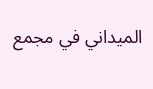الميداني في مجمع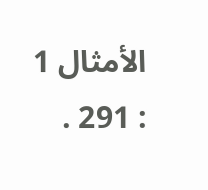الأمثال 1 : 291 .